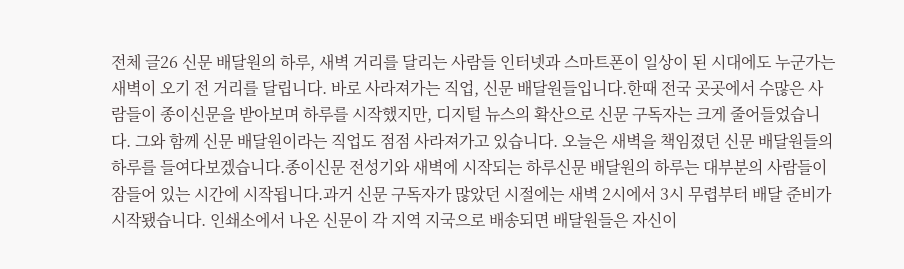전체 글26 신문 배달원의 하루, 새벽 거리를 달리는 사람들 인터넷과 스마트폰이 일상이 된 시대에도 누군가는 새벽이 오기 전 거리를 달립니다. 바로 사라져가는 직업, 신문 배달원들입니다.한때 전국 곳곳에서 수많은 사람들이 종이신문을 받아보며 하루를 시작했지만, 디지털 뉴스의 확산으로 신문 구독자는 크게 줄어들었습니다. 그와 함께 신문 배달원이라는 직업도 점점 사라져가고 있습니다. 오늘은 새벽을 책임졌던 신문 배달원들의 하루를 들여다보겠습니다.종이신문 전성기와 새벽에 시작되는 하루신문 배달원의 하루는 대부분의 사람들이 잠들어 있는 시간에 시작됩니다.과거 신문 구독자가 많았던 시절에는 새벽 2시에서 3시 무렵부터 배달 준비가 시작됐습니다. 인쇄소에서 나온 신문이 각 지역 지국으로 배송되면 배달원들은 자신이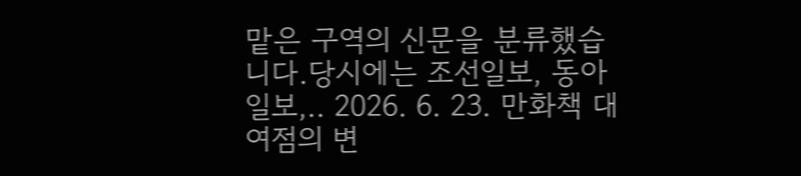맡은 구역의 신문을 분류했습니다.당시에는 조선일보, 동아일보,.. 2026. 6. 23. 만화책 대여점의 변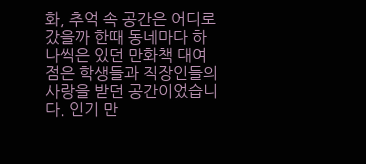화, 추억 속 공간은 어디로 갔을까 한때 동네마다 하나씩은 있던 만화책 대여점은 학생들과 직장인들의 사랑을 받던 공간이었습니다. 인기 만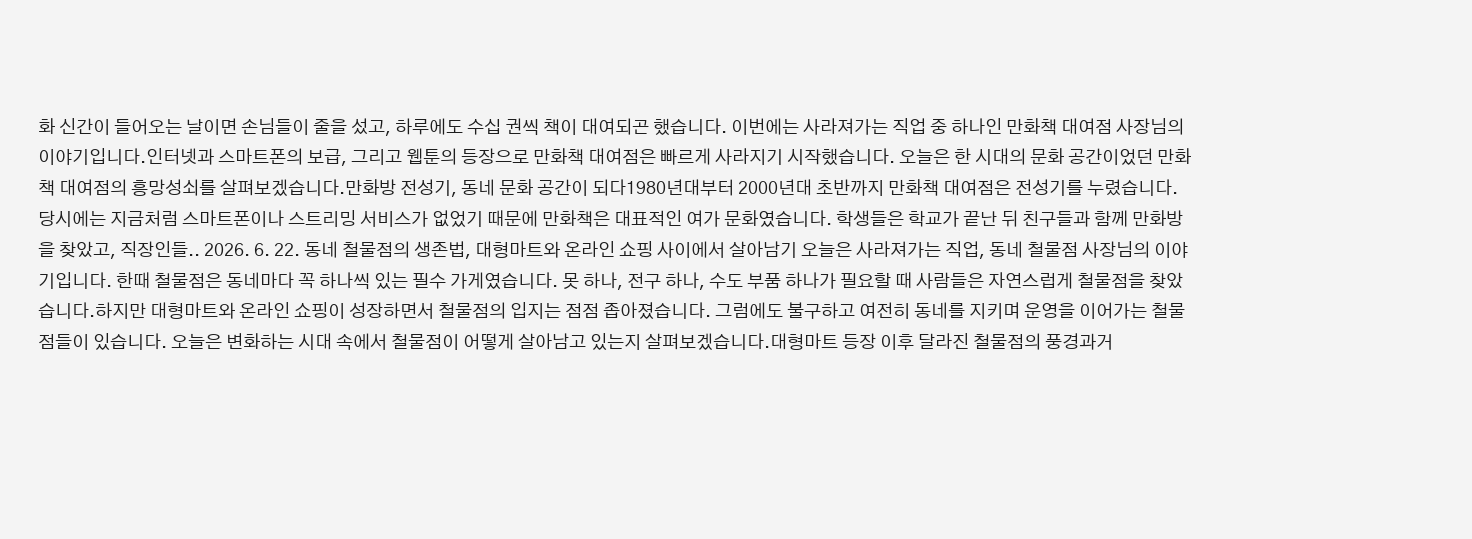화 신간이 들어오는 날이면 손님들이 줄을 섰고, 하루에도 수십 권씩 책이 대여되곤 했습니다. 이번에는 사라져가는 직업 중 하나인 만화책 대여점 사장님의 이야기입니다.인터넷과 스마트폰의 보급, 그리고 웹툰의 등장으로 만화책 대여점은 빠르게 사라지기 시작했습니다. 오늘은 한 시대의 문화 공간이었던 만화책 대여점의 흥망성쇠를 살펴보겠습니다.만화방 전성기, 동네 문화 공간이 되다1980년대부터 2000년대 초반까지 만화책 대여점은 전성기를 누렸습니다.당시에는 지금처럼 스마트폰이나 스트리밍 서비스가 없었기 때문에 만화책은 대표적인 여가 문화였습니다. 학생들은 학교가 끝난 뒤 친구들과 함께 만화방을 찾았고, 직장인들.. 2026. 6. 22. 동네 철물점의 생존법, 대형마트와 온라인 쇼핑 사이에서 살아남기 오늘은 사라져가는 직업, 동네 철물점 사장님의 이야기입니다. 한때 철물점은 동네마다 꼭 하나씩 있는 필수 가게였습니다. 못 하나, 전구 하나, 수도 부품 하나가 필요할 때 사람들은 자연스럽게 철물점을 찾았습니다.하지만 대형마트와 온라인 쇼핑이 성장하면서 철물점의 입지는 점점 좁아졌습니다. 그럼에도 불구하고 여전히 동네를 지키며 운영을 이어가는 철물점들이 있습니다. 오늘은 변화하는 시대 속에서 철물점이 어떻게 살아남고 있는지 살펴보겠습니다.대형마트 등장 이후 달라진 철물점의 풍경과거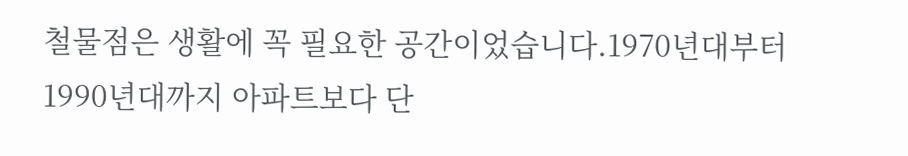철물점은 생활에 꼭 필요한 공간이었습니다.1970년대부터 1990년대까지 아파트보다 단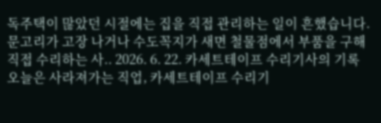독주택이 많았던 시절에는 집을 직접 관리하는 일이 흔했습니다. 문고리가 고장 나거나 수도꼭지가 새면 철물점에서 부품을 구해 직접 수리하는 사.. 2026. 6. 22. 카세트테이프 수리기사의 기록 오늘은 사라져가는 직업, 카세트테이프 수리기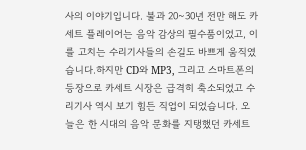사의 이야기입니다. 불과 20~30년 전만 해도 카세트 플레이어는 음악 감상의 필수품이었고, 이를 고치는 수리기사들의 손길도 바쁘게 움직였습니다.하지만 CD와 MP3, 그리고 스마트폰의 등장으로 카세트 시장은 급격히 축소되었고 수리기사 역시 보기 힘든 직업이 되었습니다. 오늘은 한 시대의 음악 문화를 지탱했던 카세트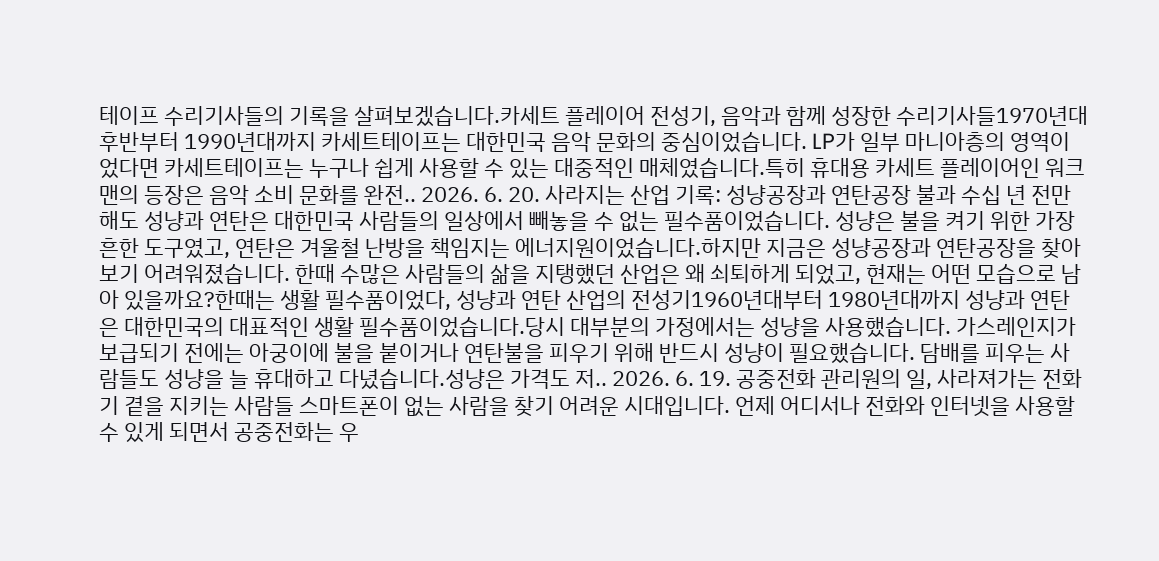테이프 수리기사들의 기록을 살펴보겠습니다.카세트 플레이어 전성기, 음악과 함께 성장한 수리기사들1970년대 후반부터 1990년대까지 카세트테이프는 대한민국 음악 문화의 중심이었습니다. LP가 일부 마니아층의 영역이었다면 카세트테이프는 누구나 쉽게 사용할 수 있는 대중적인 매체였습니다.특히 휴대용 카세트 플레이어인 워크맨의 등장은 음악 소비 문화를 완전.. 2026. 6. 20. 사라지는 산업 기록: 성냥공장과 연탄공장 불과 수십 년 전만 해도 성냥과 연탄은 대한민국 사람들의 일상에서 빼놓을 수 없는 필수품이었습니다. 성냥은 불을 켜기 위한 가장 흔한 도구였고, 연탄은 겨울철 난방을 책임지는 에너지원이었습니다.하지만 지금은 성냥공장과 연탄공장을 찾아보기 어려워졌습니다. 한때 수많은 사람들의 삶을 지탱했던 산업은 왜 쇠퇴하게 되었고, 현재는 어떤 모습으로 남아 있을까요?한때는 생활 필수품이었다, 성냥과 연탄 산업의 전성기1960년대부터 1980년대까지 성냥과 연탄은 대한민국의 대표적인 생활 필수품이었습니다.당시 대부분의 가정에서는 성냥을 사용했습니다. 가스레인지가 보급되기 전에는 아궁이에 불을 붙이거나 연탄불을 피우기 위해 반드시 성냥이 필요했습니다. 담배를 피우는 사람들도 성냥을 늘 휴대하고 다녔습니다.성냥은 가격도 저.. 2026. 6. 19. 공중전화 관리원의 일, 사라져가는 전화기 곁을 지키는 사람들 스마트폰이 없는 사람을 찾기 어려운 시대입니다. 언제 어디서나 전화와 인터넷을 사용할 수 있게 되면서 공중전화는 우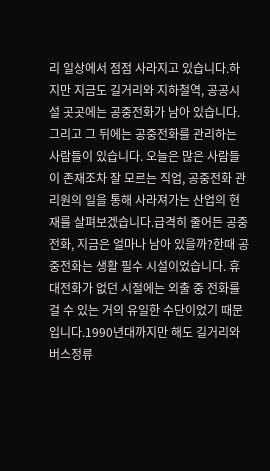리 일상에서 점점 사라지고 있습니다.하지만 지금도 길거리와 지하철역, 공공시설 곳곳에는 공중전화가 남아 있습니다. 그리고 그 뒤에는 공중전화를 관리하는 사람들이 있습니다. 오늘은 많은 사람들이 존재조차 잘 모르는 직업, 공중전화 관리원의 일을 통해 사라져가는 산업의 현재를 살펴보겠습니다.급격히 줄어든 공중전화, 지금은 얼마나 남아 있을까?한때 공중전화는 생활 필수 시설이었습니다. 휴대전화가 없던 시절에는 외출 중 전화를 걸 수 있는 거의 유일한 수단이었기 때문입니다.1990년대까지만 해도 길거리와 버스정류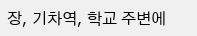장, 기차역, 학교 주변에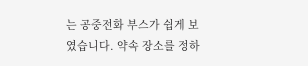는 공중전화 부스가 쉽게 보였습니다. 약속 장소를 정하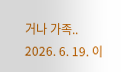거나 가족.. 2026. 6. 19. 이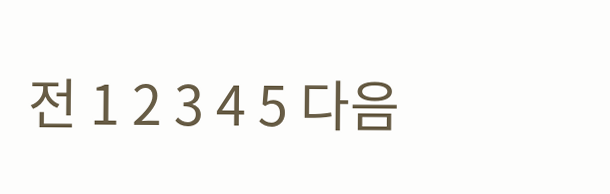전 1 2 3 4 5 다음